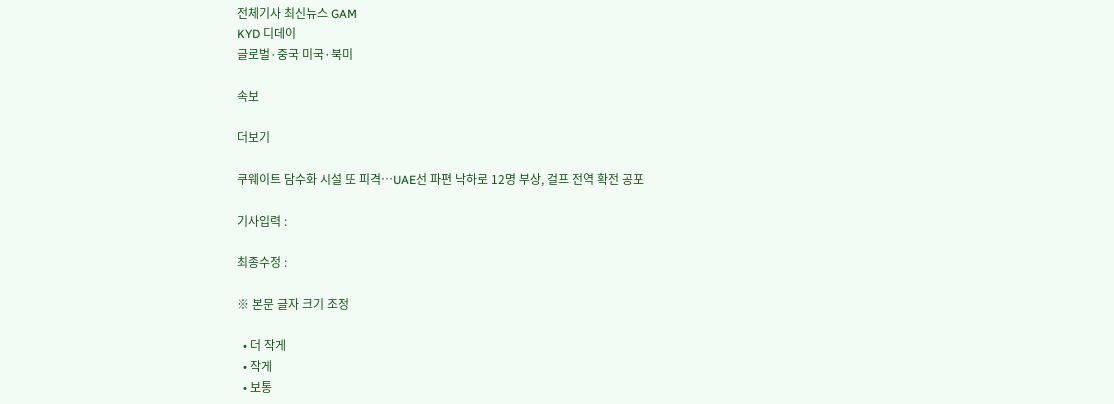전체기사 최신뉴스 GAM
KYD 디데이
글로벌·중국 미국·북미

속보

더보기

쿠웨이트 담수화 시설 또 피격…UAE선 파편 낙하로 12명 부상, 걸프 전역 확전 공포

기사입력 :

최종수정 :

※ 본문 글자 크기 조정

  • 더 작게
  • 작게
  • 보통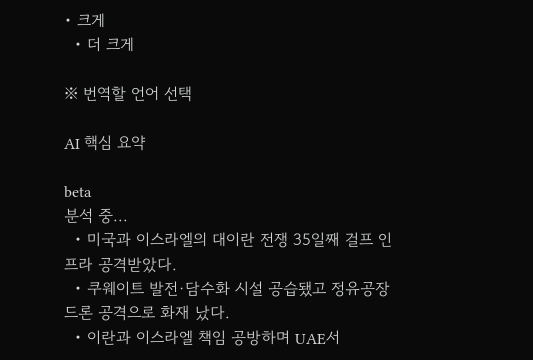• 크게
  • 더 크게

※ 번역할 언어 선택

AI 핵심 요약

beta
분석 중...
  • 미국과 이스라엘의 대이란 전쟁 35일째 걸프 인프라 공격받았다.
  • 쿠웨이트 발전·담수화 시설 공습됐고 정유공장 드론 공격으로 화재 났다.
  • 이란과 이스라엘 책임 공방하며 UAE서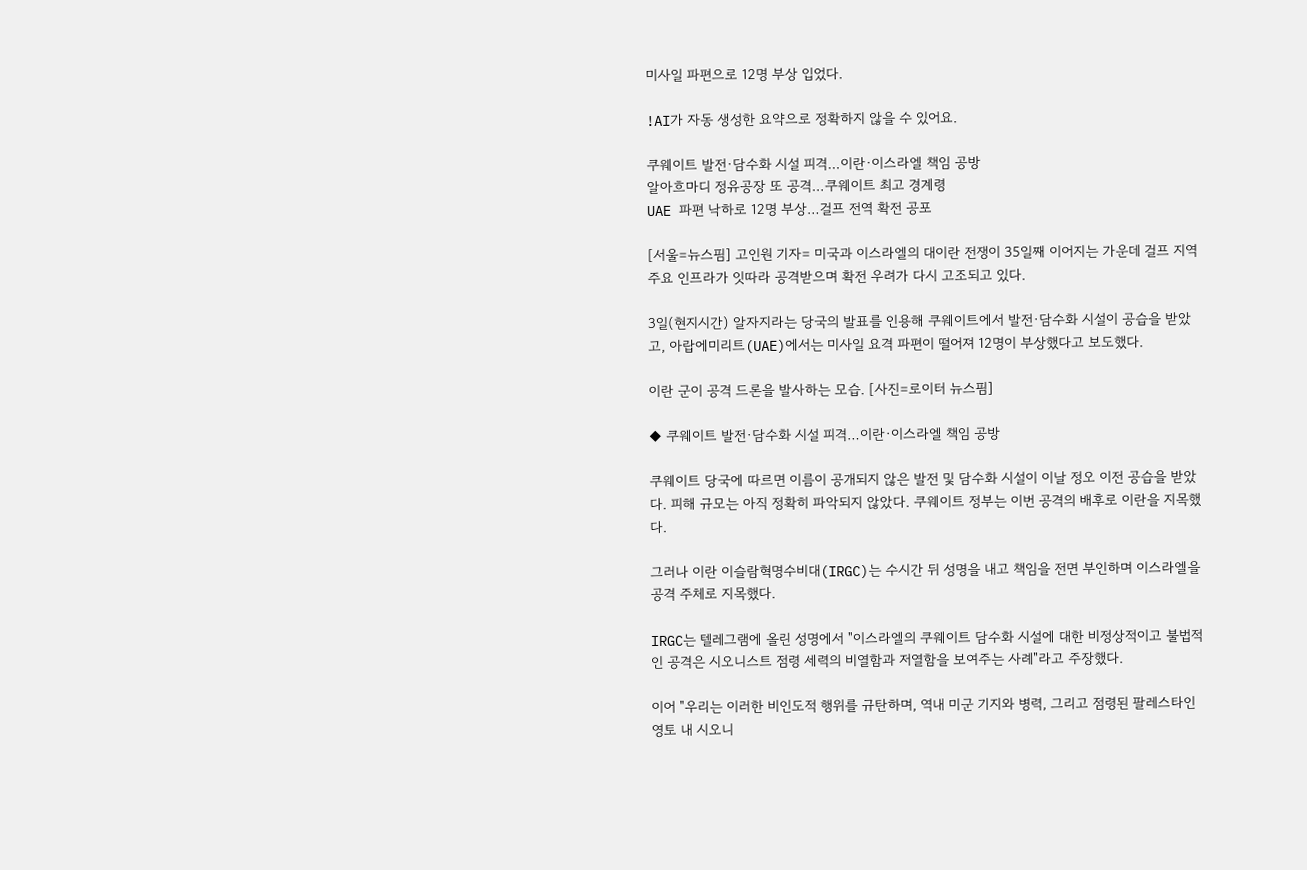미사일 파편으로 12명 부상 입었다.

!AI가 자동 생성한 요약으로 정확하지 않을 수 있어요.

쿠웨이트 발전·담수화 시설 피격…이란·이스라엘 책임 공방
알아흐마디 정유공장 또 공격…쿠웨이트 최고 경계령
UAE 파편 낙하로 12명 부상…걸프 전역 확전 공포

[서울=뉴스핌] 고인원 기자= 미국과 이스라엘의 대이란 전쟁이 35일째 이어지는 가운데 걸프 지역 주요 인프라가 잇따라 공격받으며 확전 우려가 다시 고조되고 있다.

3일(현지시간) 알자지라는 당국의 발표를 인용해 쿠웨이트에서 발전·담수화 시설이 공습을 받았고, 아랍에미리트(UAE)에서는 미사일 요격 파편이 떨어져 12명이 부상했다고 보도했다.

이란 군이 공격 드론을 발사하는 모습. [사진=로이터 뉴스핌]

◆ 쿠웨이트 발전·담수화 시설 피격…이란·이스라엘 책임 공방

쿠웨이트 당국에 따르면 이름이 공개되지 않은 발전 및 담수화 시설이 이날 정오 이전 공습을 받았다. 피해 규모는 아직 정확히 파악되지 않았다. 쿠웨이트 정부는 이번 공격의 배후로 이란을 지목했다.

그러나 이란 이슬람혁명수비대(IRGC)는 수시간 뒤 성명을 내고 책임을 전면 부인하며 이스라엘을 공격 주체로 지목했다.

IRGC는 텔레그램에 올린 성명에서 "이스라엘의 쿠웨이트 담수화 시설에 대한 비정상적이고 불법적인 공격은 시오니스트 점령 세력의 비열함과 저열함을 보여주는 사례"라고 주장했다.

이어 "우리는 이러한 비인도적 행위를 규탄하며, 역내 미군 기지와 병력, 그리고 점령된 팔레스타인 영토 내 시오니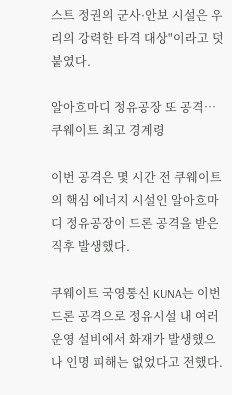스트 정권의 군사·안보 시설은 우리의 강력한 타격 대상"이라고 덧붙였다.

알아흐마디 정유공장 또 공격…쿠웨이트 최고 경계령

이번 공격은 몇 시간 전 쿠웨이트의 핵심 에너지 시설인 알아흐마디 정유공장이 드론 공격을 받은 직후 발생했다.

쿠웨이트 국영통신 KUNA는 이번 드론 공격으로 정유시설 내 여러 운영 설비에서 화재가 발생했으나 인명 피해는 없었다고 전했다.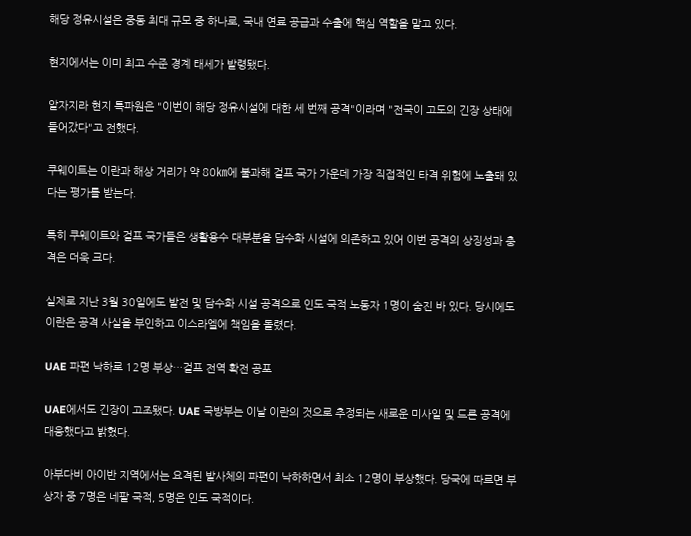해당 정유시설은 중동 최대 규모 중 하나로, 국내 연료 공급과 수출에 핵심 역할을 맡고 있다.

현지에서는 이미 최고 수준 경계 태세가 발령됐다.

알자지라 현지 특파원은 "이번이 해당 정유시설에 대한 세 번째 공격"이라며 "전국이 고도의 긴장 상태에 들어갔다"고 전했다.

쿠웨이트는 이란과 해상 거리가 약 80㎞에 불과해 걸프 국가 가운데 가장 직접적인 타격 위험에 노출돼 있다는 평가를 받는다.

특히 쿠웨이트와 걸프 국가들은 생활용수 대부분을 담수화 시설에 의존하고 있어 이번 공격의 상징성과 충격은 더욱 크다.

실제로 지난 3월 30일에도 발전 및 담수화 시설 공격으로 인도 국적 노동자 1명이 숨진 바 있다. 당시에도 이란은 공격 사실을 부인하고 이스라엘에 책임을 돌렸다.

UAE 파편 낙하로 12명 부상…걸프 전역 확전 공포

UAE에서도 긴장이 고조됐다. UAE 국방부는 이날 이란의 것으로 추정되는 새로운 미사일 및 드론 공격에 대응했다고 밝혔다.

아부다비 아이반 지역에서는 요격된 발사체의 파편이 낙하하면서 최소 12명이 부상했다. 당국에 따르면 부상자 중 7명은 네팔 국적, 5명은 인도 국적이다.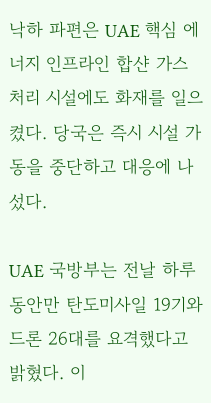낙하 파편은 UAE 핵심 에너지 인프라인 합샨 가스 처리 시설에도 화재를 일으켰다. 당국은 즉시 시설 가동을 중단하고 대응에 나섰다.

UAE 국방부는 전날 하루 동안만 탄도미사일 19기와 드론 26대를 요격했다고 밝혔다. 이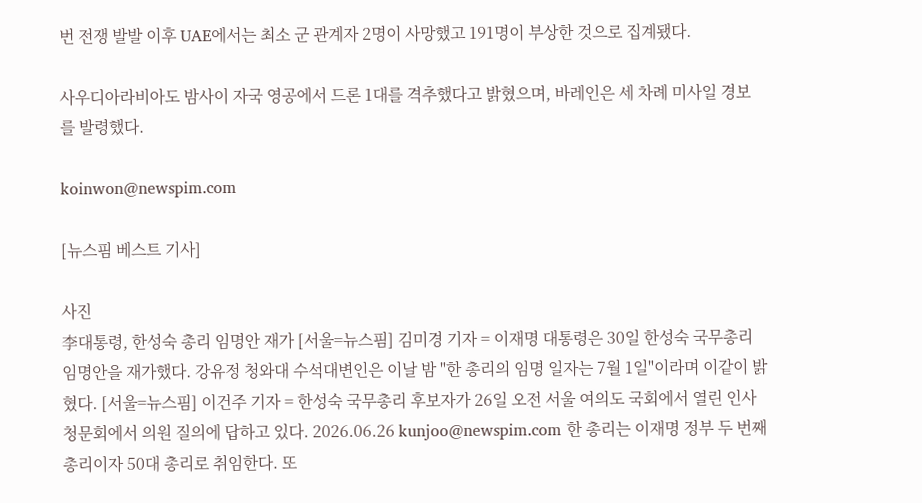번 전쟁 발발 이후 UAE에서는 최소 군 관계자 2명이 사망했고 191명이 부상한 것으로 집계됐다.

사우디아라비아도 밤사이 자국 영공에서 드론 1대를 격추했다고 밝혔으며, 바레인은 세 차례 미사일 경보를 발령했다.

koinwon@newspim.com

[뉴스핌 베스트 기사]

사진
李대통령, 한성숙 총리 임명안 재가 [서울=뉴스핌] 김미경 기자 = 이재명 대통령은 30일 한성숙 국무총리 임명안을 재가했다. 강유정 청와대 수석대변인은 이날 밤 "한 총리의 임명 일자는 7월 1일"이라며 이같이 밝혔다. [서울=뉴스핌] 이건주 기자 = 한성숙 국무총리 후보자가 26일 오전 서울 여의도 국회에서 열린 인사청문회에서 의원 질의에 답하고 있다. 2026.06.26 kunjoo@newspim.com 한 총리는 이재명 정부 두 번째 총리이자 50대 총리로 취임한다. 또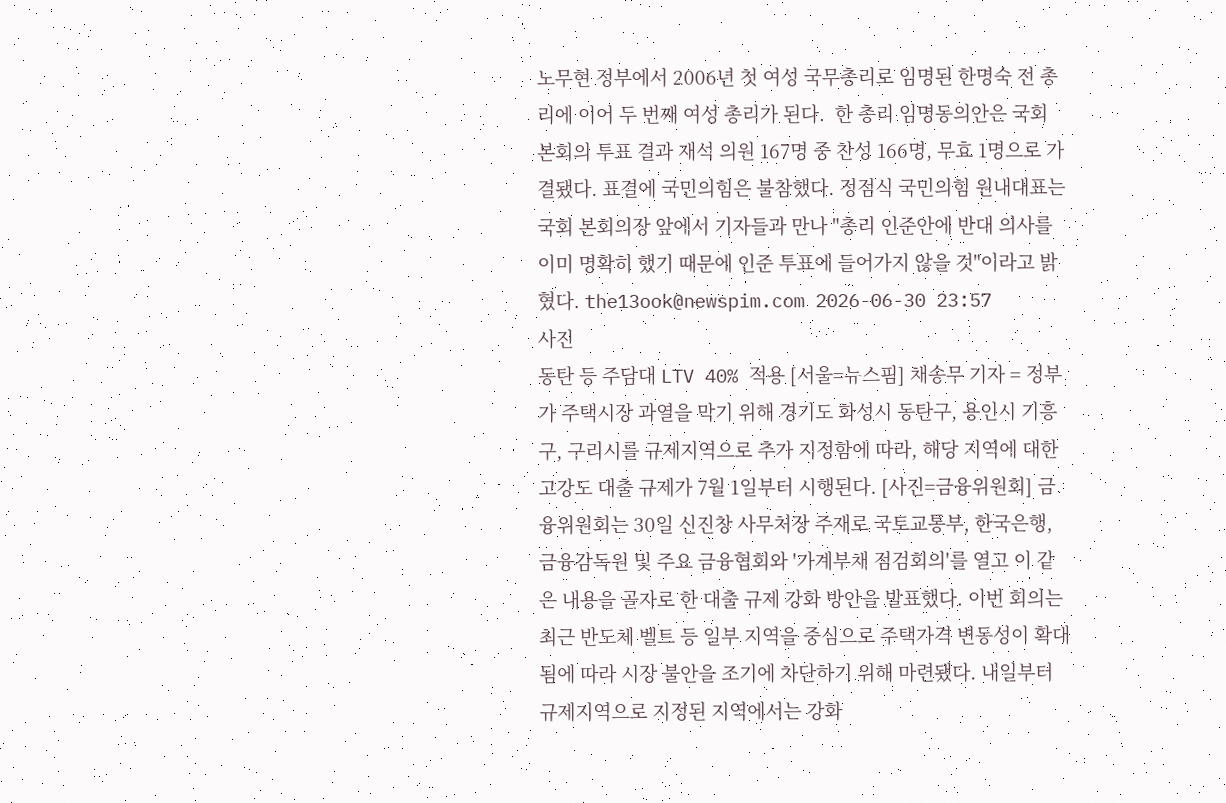노무현 정부에서 2006년 첫 여성 국무총리로 임명된 한명숙 전 총리에 이어 두 번째 여성 총리가 된다.  한 총리 임명동의안은 국회 본회의 투표 결과 재석 의원 167명 중 찬성 166명, 무효 1명으로 가결됐다. 표결에 국민의힘은 불참했다. 정점식 국민의힘 원내대표는 국회 본회의장 앞에서 기자들과 만나 "총리 인준안에 반대 의사를 이미 명확히 했기 때문에 인준 투표에 들어가지 않을 것"이라고 밝혔다. the13ook@newspim.com 2026-06-30 23:57
사진
동탄 등 주담대 LTV 40% 적용 [서울=뉴스핌] 채송무 기자 = 정부가 주택시장 과열을 막기 위해 경기도 화성시 동탄구, 용인시 기흥구, 구리시를 규제지역으로 추가 지정함에 따라, 해당 지역에 대한 고강도 대출 규제가 7월 1일부터 시행된다. [사진=금융위원회] 금융위원회는 30일 신진창 사무처장 주재로 국토교통부, 한국은행, 금융감독원 및 주요 금융협회와 '가계부채 점검회의'를 열고 이 같은 내용을 골자로 한 대출 규제 강화 방안을 발표했다. 이번 회의는 최근 반도체 벨트 등 일부 지역을 중심으로 주택가격 변동성이 확대됨에 따라 시장 불안을 조기에 차단하기 위해 마련됐다. 내일부터 규제지역으로 지정된 지역에서는 강화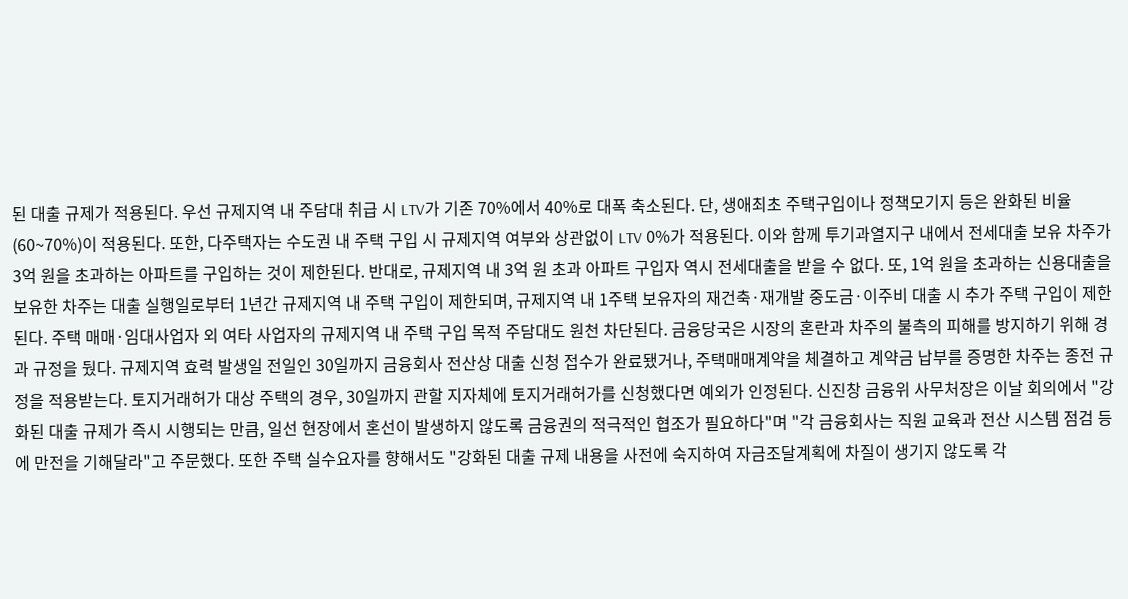된 대출 규제가 적용된다. 우선 규제지역 내 주담대 취급 시 LTV가 기존 70%에서 40%로 대폭 축소된다. 단, 생애최초 주택구입이나 정책모기지 등은 완화된 비율(60~70%)이 적용된다. 또한, 다주택자는 수도권 내 주택 구입 시 규제지역 여부와 상관없이 LTV 0%가 적용된다. 이와 함께 투기과열지구 내에서 전세대출 보유 차주가 3억 원을 초과하는 아파트를 구입하는 것이 제한된다. 반대로, 규제지역 내 3억 원 초과 아파트 구입자 역시 전세대출을 받을 수 없다. 또, 1억 원을 초과하는 신용대출을 보유한 차주는 대출 실행일로부터 1년간 규제지역 내 주택 구입이 제한되며, 규제지역 내 1주택 보유자의 재건축·재개발 중도금·이주비 대출 시 추가 주택 구입이 제한된다. 주택 매매·임대사업자 외 여타 사업자의 규제지역 내 주택 구입 목적 주담대도 원천 차단된다. 금융당국은 시장의 혼란과 차주의 불측의 피해를 방지하기 위해 경과 규정을 뒀다. 규제지역 효력 발생일 전일인 30일까지 금융회사 전산상 대출 신청 접수가 완료됐거나, 주택매매계약을 체결하고 계약금 납부를 증명한 차주는 종전 규정을 적용받는다. 토지거래허가 대상 주택의 경우, 30일까지 관할 지자체에 토지거래허가를 신청했다면 예외가 인정된다. 신진창 금융위 사무처장은 이날 회의에서 "강화된 대출 규제가 즉시 시행되는 만큼, 일선 현장에서 혼선이 발생하지 않도록 금융권의 적극적인 협조가 필요하다"며 "각 금융회사는 직원 교육과 전산 시스템 점검 등에 만전을 기해달라"고 주문했다. 또한 주택 실수요자를 향해서도 "강화된 대출 규제 내용을 사전에 숙지하여 자금조달계획에 차질이 생기지 않도록 각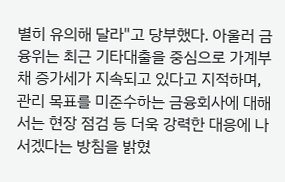별히 유의해 달라"고 당부했다. 아울러 금융위는 최근 기타대출을 중심으로 가계부채 증가세가 지속되고 있다고 지적하며, 관리 목표를 미준수하는 금융회사에 대해서는 현장 점검 등 더욱 강력한 대응에 나서겠다는 방침을 밝혔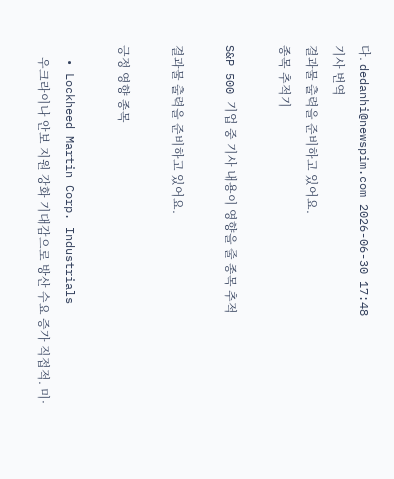다. dedanhi@newspim.com 2026-06-30 17:48
기사 번역
결과물 출력을 준비하고 있어요.
종목 추적기

S&P 500 기업 중 기사 내용이 영향을 줄 종목 추적

결과물 출력을 준비하고 있어요.

긍정 영향 종목

  • Lockheed Martin Corp. Industrials
    우크라이나 안보 지원 강화 기대감으로 방산 수요 증가 직접적. 미·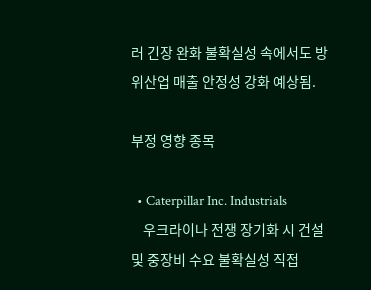러 긴장 완화 불확실성 속에서도 방위산업 매출 안정성 강화 예상됨.

부정 영향 종목

  • Caterpillar Inc. Industrials
    우크라이나 전쟁 장기화 시 건설 및 중장비 수요 불확실성 직접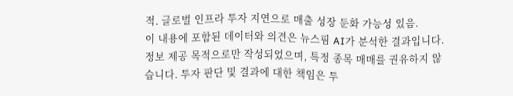적. 글로벌 인프라 투자 지연으로 매출 성장 둔화 가능성 있음.
이 내용에 포함된 데이터와 의견은 뉴스핌 AI가 분석한 결과입니다. 정보 제공 목적으로만 작성되었으며, 특정 종목 매매를 권유하지 않습니다. 투자 판단 및 결과에 대한 책임은 투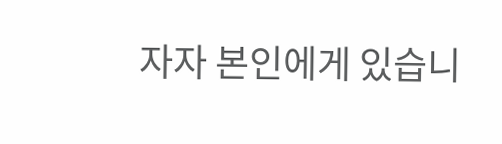자자 본인에게 있습니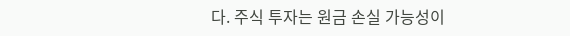다. 주식 투자는 원금 손실 가능성이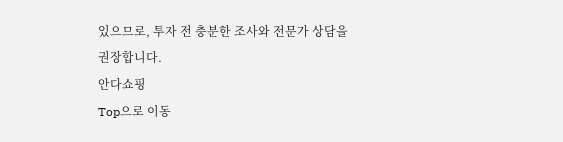있으므로, 투자 전 충분한 조사와 전문가 상담을 권장합니다.
안다쇼핑
Top으로 이동